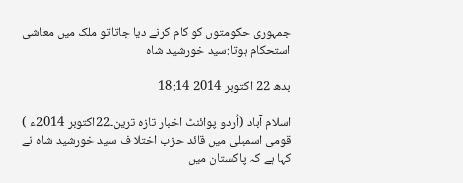جمہوری حکومتوں کو کام کرنے دیا جاتاتو ملک میں معاشی استحکام ہوتا:سید خورشید شاہ

بدھ 22 اکتوبر 2014 18:14

اسلام آباد (اُردو پوائنٹ اخبار تازہ ترین۔22اکتوبر 2014ء ) قومی اسمبلی میں قائد حزب اختلا ف سید خورشید شاہ نے کہا ہے کہ پاکستان میں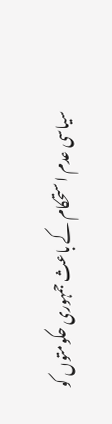سیاسی عدم استحکام کے باعث جمہوری حکومتوں کو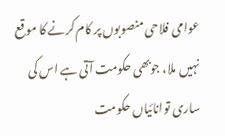عوامی فلاحی منصوبوں پر کام کرنے کا موقع نہیں ملا، جوبھی حکومت آتی ہے اس کی ساری توانائیاں حکومت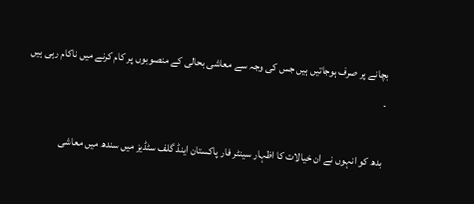بچانے پر صرف ہوجاتیں ہیں جس کی وجہ سے معاشی بحالی کے منصوبوں پر کام کرنے میں ناکام رہی ہیں ۔

بدھ کو انہوں نے ان خیالات کا اظہار سینٹر فار پاکستان اینڈ گلف سٹڈیز میں سندھ میں معاشی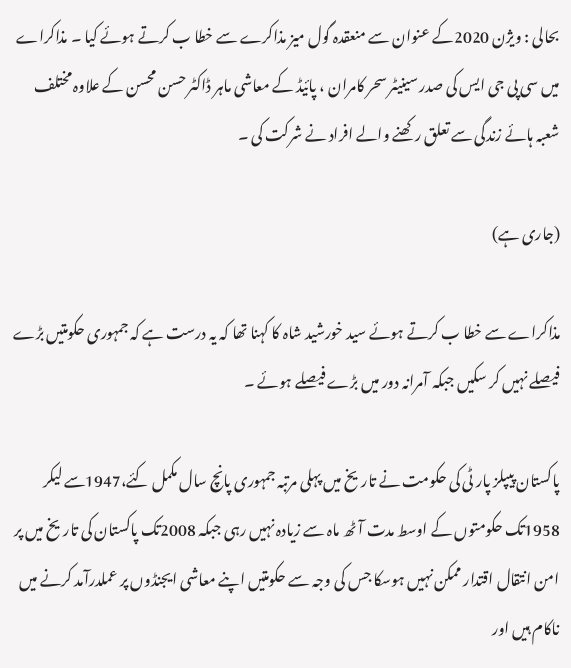بحالی : ویژن 2020کے عنوان سے منعقدہ گول میز مذاکرے سے خطا ب کرتے ہوئے کیا ۔ مذاکراے میں سی پی جی ایس کی صدر سینیٹر سحر کامران ، پائیڈ کے معاشی ماہر ڈاکٹر حسن محسن کے علاوہ مختلف شعبہ ہائے زندگی سے تعلق رکھنے والے افراد نے شرکت کی ۔

(جاری ہے)

مذاکراے سے خطا ب کرتے ہوئے سید خورشید شاہ کا کہنا تھا کہ یہ درست ہے کہ جمہوری حکومتیں بڑے فیصلے نہیں کر سکیں جبکہ آمرانہ دور میں بڑے فیصلے ہوئے ۔

پاکستان پیپلز پار ٹی کی حکومت نے تاریخ میں پہلی مرتبہ جمہوری پانچ سال مکمل کئے،1947سے لیکر 1958تک حکومتوں کے اوسط مدت آٹھ ماہ سے زیادہ نہیں رہی جبکہ 2008تک پاکستان کی تاریخ میں پر امن انتقال اقتدار ممکن نہیں ہوسکا جس کی وجہ سے حکومتیں اپنے معاشی ایجنڈوں پر عملدرآمد کرنے میں ناکام ہیں اور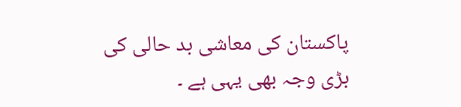پاکستان کی معاشی بد حالی کی بڑی وجہ بھی یہی ہے ۔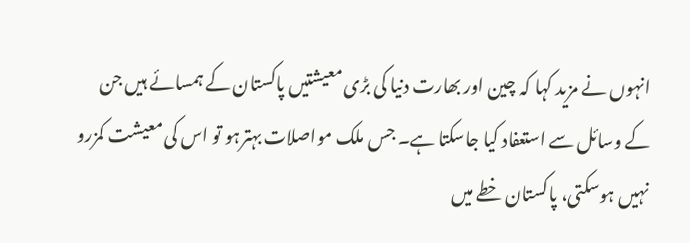انہوں نے مزید کہا کہ چین اور بھارت دنیا کی بڑی معیشتیں پاکستان کے ہمسائے ہیں جن کے وسائل سے استعفاد کیا جاسکتا ہے۔ جس ملک مواصلات بہترہو تو اس کی معیشت کمزرو نہیں ہوسکتی، پاکستان خطے میں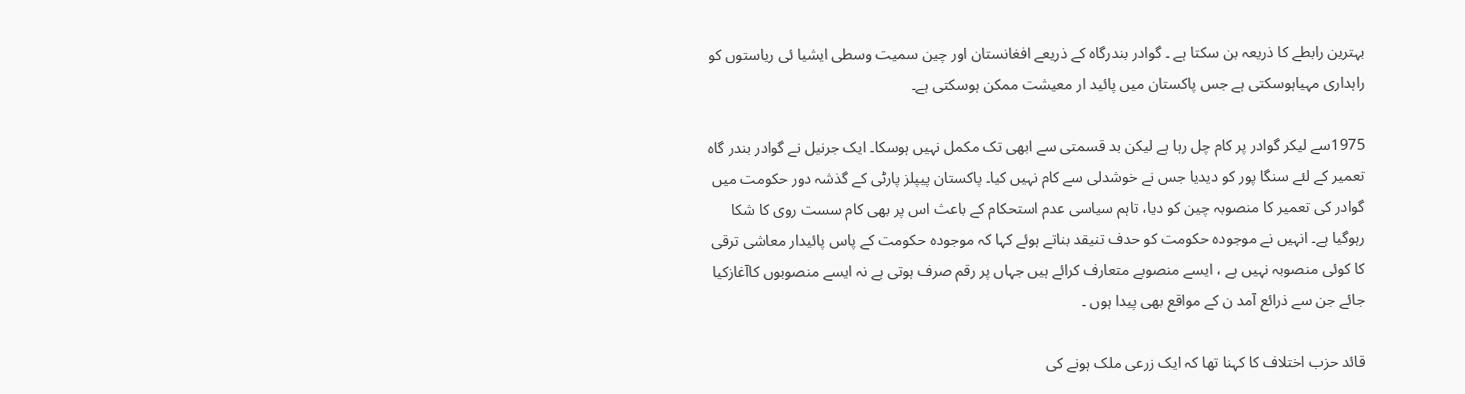بہترین رابطے کا ذریعہ بن سکتا ہے ۔ گوادر بندرگاہ کے ذریعے افغانستان اور چین سمیت وسطی ایشیا ئی ریاستوں کو راہداری مہیاہوسکتی ہے جس پاکستان میں پائید ار معیشت ممکن ہوسکتی ہے۔

1975سے لیکر گوادر پر کام چل رہا ہے لیکن بد قسمتی سے ابھی تک مکمل نہیں ہوسکا۔ ایک جرنیل نے گوادر بندر گاہ تعمیر کے لئے سنگا پور کو دیدیا جس نے خوشدلی سے کام نہیں کیا۔ پاکستان پیپلز پارٹی کے گذشہ دور حکومت میں گوادر کی تعمیر کا منصوبہ چین کو دیا، تاہم سیاسی عدم استحکام کے باعث اس پر بھی کام سست روی کا شکا رہوگیا ہے۔ انہیں نے موجودہ حکومت کو حدف تنیقد بناتے ہوئے کہا کہ موجودہ حکومت کے پاس پائیدار معاشی ترقی کا کوئی منصوبہ نہیں ہے ، ایسے منصوبے متعارف کرائے ہیں جہاں پر رقم صرف ہوتی ہے نہ ایسے منصوبوں کاآغازکیا جائے جن سے ذرائع آمد ن کے مواقع بھی پیدا ہوں ۔

قائد حزب اختلاف کا کہنا تھا کہ ایک زرعی ملک ہونے کی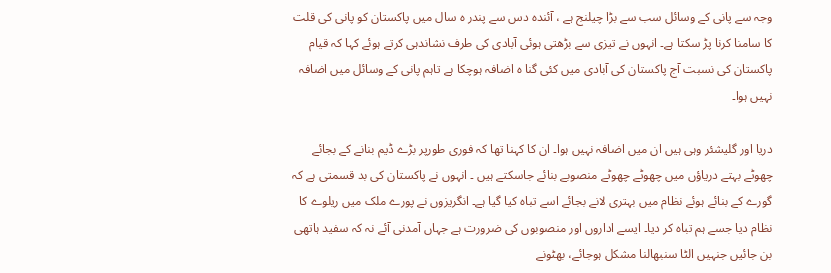وجہ سے پانی کے وسائل سب سے بڑا چیلنج ہے ، آئندہ دس سے پندر ہ سال میں پاکستان کو پانی کی قلت کا سامنا کرنا پڑ سکتا ہے۔ انہوں نے تیزی سے بڑھتی ہوئی آبادی کی طرف نشاندہی کرتے ہوئے کہا کہ قیام پاکستان کی نسبت آج پاکستان کی آبادی میں کئی گنا ہ اضافہ ہوچکا ہے تاہم پانی کے وسائل میں اضافہ نہیں ہوا۔

دریا اور گلیشئر وہی ہیں ان میں اضافہ نہیں ہوا۔ ان کا کہنا تھا کہ فوری طورپر بڑے ڈیم بنانے کے بجائے چھوٹے بہتے دریاؤں میں چھوٹے چھوٹے منصوبے بنائے جاسکتے ہیں ۔ انہوں نے پاکستان کی بد قسمتی ہے کہ گورے کے بنائے ہوئے نظام میں بہتری لانے بجائے اسے تباہ کیا گیا ہے۔ انگریزوں نے پورے ملک میں ریلوے کا نظام دیا جسے ہم تباہ کر دیا۔ ایسے اداروں اور منصوبوں کی ضرورت ہے جہاں آمدنی آئے نہ کہ سفید ہاتھی بن جائیں جنہیں الٹا سنبھالنا مشکل ہوجائے، بھٹونے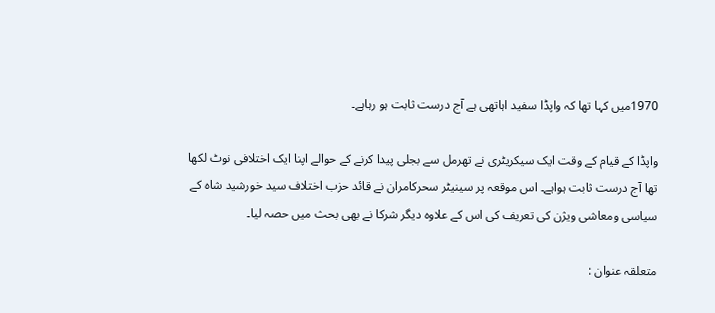1970میں کہا تھا کہ واپڈا سفید اہاتھی ہے آج درست ثابت ہو رہاہے۔

واپڈا کے قیام کے وقت ایک سیکریٹری نے تھرمل سے بجلی پیدا کرنے کے حوالے اپنا ایک اختلافی نوٹ لکھا تھا آج درست ثابت ہواہے۔ اس موقعہ پر سینیٹر سحرکامران نے قائد حزب اختلاف سید خورشید شاہ کے سیاسی ومعاشی ویژن کی تعریف کی اس کے علاوہ دیگر شرکا نے بھی بحث میں حصہ لیا۔

متعلقہ عنوان :